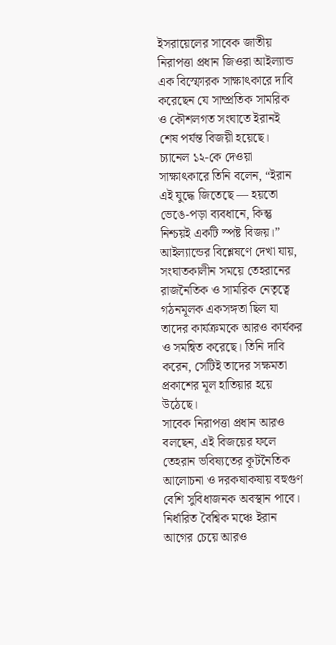ইসরায়েলের সাবেক জাতীয় নিরাপত্তা প্রধান জিওরা আইল্যান্ড এক বিস্ফোরক সাক্ষাৎকারে দাবি করেছেন যে সাম্প্রতিক সামরিক ও কৌশলগত সংঘাতে ইরানই শেষ পর্যন্ত বিজয়ী হয়েছে। চ্যানেল ১২-কে দেওয়া সাক্ষাৎকারে তিনি বলেন, “ইরান এই যুদ্ধে জিতেছে — হয়তো ভেঙে-পড়া ব্যবধানে, কিন্তু নিশ্চয়ই একটি স্পষ্ট বিজয়।”
আইল্যান্ডের বিশ্লেষণে দেখা যায়, সংঘাতকালীন সময়ে তেহরানের রাজনৈতিক ও সামরিক নেতৃত্বে গঠনমূলক একসঙ্গতা ছিল যা তাদের কার্যক্রমকে আরও কার্যকর ও সমন্বিত করেছে। তিনি দাবি করেন, সেটিই তাদের সক্ষমতা প্রকাশের মূল হাতিয়ার হয়ে উঠেছে।
সাবেক নিরাপত্তা প্রধান আরও বলছেন, এই বিজয়ের ফলে তেহরান ভবিষ্যতের কূটনৈতিক আলোচনা ও দরকষাকষায় বহুগুণ বেশি সুবিধাজনক অবস্থান পাবে। নির্ধারিত বৈশ্বিক মঞ্চে ইরান আগের চেয়ে আরও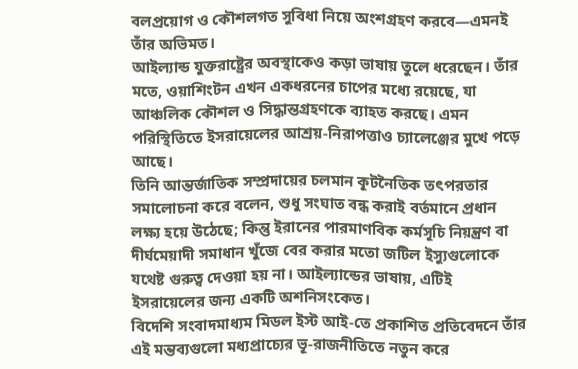বলপ্রয়োগ ও কৌশলগত সুবিধা নিয়ে অংশগ্রহণ করবে—এমনই তাঁর অভিমত।
আইল্যান্ড যুক্তরাষ্ট্রের অবস্থাকেও কড়া ভাষায় তুলে ধরেছেন। তাঁর মতে, ওয়াশিংটন এখন একধরনের চাপের মধ্যে রয়েছে, যা আঞ্চলিক কৌশল ও সিদ্ধান্তগ্রহণকে ব্যাহত করছে। এমন পরিস্থিতিতে ইসরায়েলের আশ্রয়-নিরাপত্তাও চ্যালেঞ্জের মুখে পড়ে আছে।
তিনি আন্তর্জাতিক সম্প্রদায়ের চলমান কূটনৈতিক তৎপরতার সমালোচনা করে বলেন, শুধু সংঘাত বন্ধ করাই বর্তমানে প্রধান লক্ষ্য হয়ে উঠেছে; কিন্তু ইরানের পারমাণবিক কর্মসূচি নিয়ন্ত্রণ বা দীর্ঘমেয়াদী সমাধান খুঁজে বের করার মতো জটিল ইস্যুগুলোকে যথেষ্ট গুরুত্ব দেওয়া হয় না। আইল্যান্ডের ভাষায়, এটিই ইসরায়েলের জন্য একটি অশনিসংকেত।
বিদেশি সংবাদমাধ্যম মিডল ইস্ট আই-তে প্রকাশিত প্রতিবেদনে তাঁর এই মন্তব্যগুলো মধ্যপ্রাচ্যের ভূ-রাজনীতিতে নতুন করে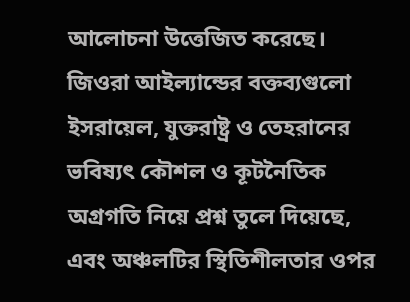আলোচনা উত্তেজিত করেছে। জিওরা আইল্যান্ডের বক্তব্যগুলো ইসরায়েল, যুক্তরাষ্ট্র ও তেহরানের ভবিষ্যৎ কৌশল ও কূটনৈতিক অগ্রগতি নিয়ে প্রশ্ন তুলে দিয়েছে, এবং অঞ্চলটির স্থিতিশীলতার ওপর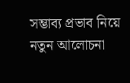সম্ভাব্য প্রভাব নিয়ে নতুন আলোচনা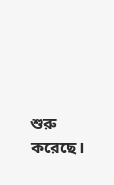শুরু করেছে।